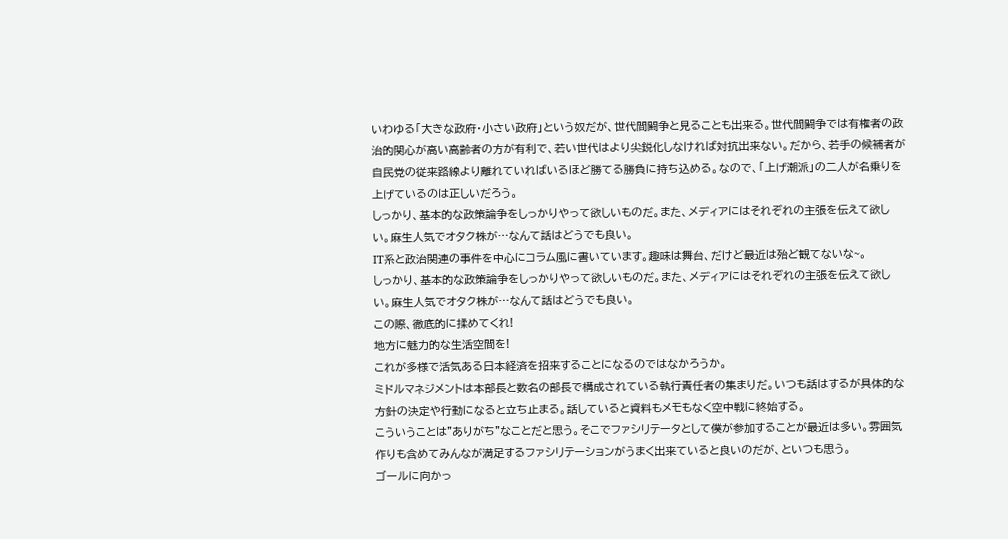いわゆる「大きな政府・小さい政府」という奴だが、世代間闘争と見ることも出来る。世代間闘争では有権者の政治的関心が高い高齢者の方が有利で、若い世代はより尖鋭化しなければ対抗出来ない。だから、若手の候補者が自民党の従来路線より離れていればいるほど勝てる勝負に持ち込める。なので、「上げ潮派」の二人が名乗りを上げているのは正しいだろう。
しっかり、基本的な政策論争をしっかりやって欲しいものだ。また、メディアにはそれぞれの主張を伝えて欲しい。麻生人気でオタク株が…なんて話はどうでも良い。
IT系と政治関連の事件を中心にコラム風に書いています。趣味は舞台、だけど最近は殆ど観てないな~。
しっかり、基本的な政策論争をしっかりやって欲しいものだ。また、メディアにはそれぞれの主張を伝えて欲しい。麻生人気でオタク株が…なんて話はどうでも良い。
この際、徹底的に揉めてくれ!
地方に魅力的な生活空間を!
これが多様で活気ある日本経済を招来することになるのではなかろうか。
ミドルマネジメントは本部長と数名の部長で構成されている執行責任者の集まりだ。いつも話はするが具体的な方針の決定や行動になると立ち止まる。話していると資料もメモもなく空中戦に終始する。
こういうことは"ありがち"なことだと思う。そこでファシリテータとして僕が参加することが最近は多い。雰囲気作りも含めてみんなが満足するファシリテーションがうまく出来ていると良いのだが、といつも思う。
ゴールに向かっ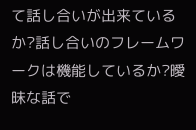て話し合いが出来ているか?話し合いのフレームワークは機能しているか?曖昧な話で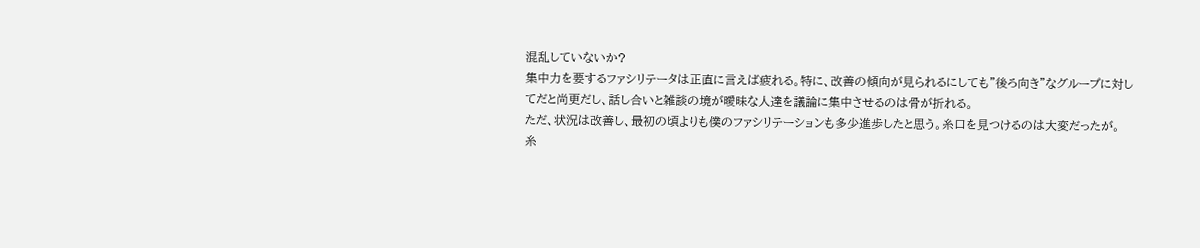混乱していないか?
集中力を要するファシリテータは正直に言えば疲れる。特に、改善の傾向が見られるにしても"後ろ向き"なグループに対してだと尚更だし、話し合いと雑談の境が曖昧な人達を議論に集中させるのは骨が折れる。
ただ、状況は改善し、最初の頃よりも僕のファシリテーションも多少進歩したと思う。糸口を見つけるのは大変だったが。
糸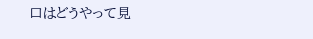口はどうやって見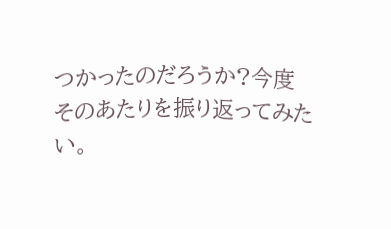つかったのだろうか?今度そのあたりを振り返ってみたい。